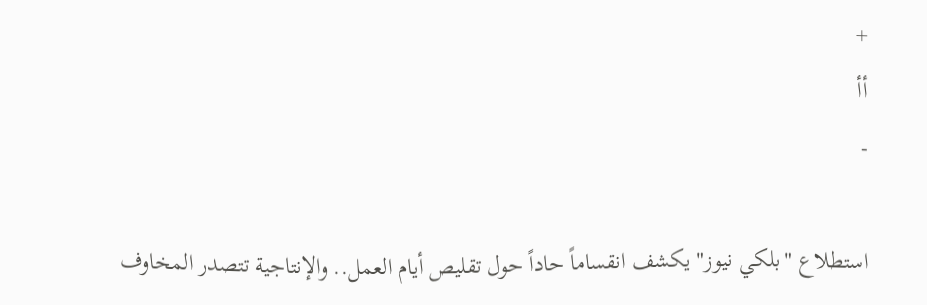+
أأ
-

استطلاع "بلكي نيوز" يكشف انقساماً حاداً حول تقليص أيام العمل.. والإنتاجية تتصدر المخاوف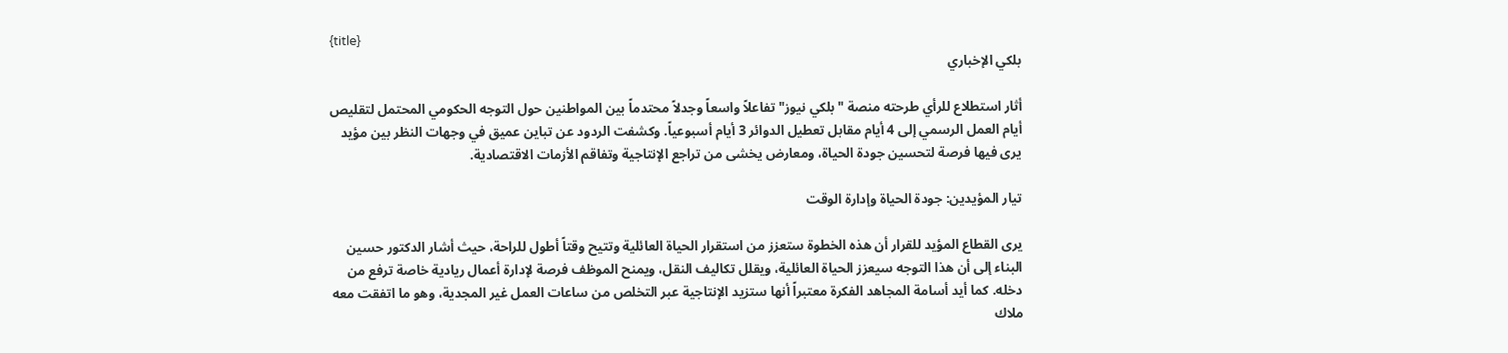{title}
بلكي الإخباري

أثار استطلاع للرأي طرحته منصة "بلكي نيوز" تفاعلاً واسعاً وجدلاً محتدماً بين المواطنين حول التوجه الحكومي المحتمل لتقليص أيام العمل الرسمي إلى 4 أيام مقابل تعطيل الدوائر 3 أيام أسبوعياً. وكشفت الردود عن تباين عميق في وجهات النظر بين مؤيد يرى فيها فرصة لتحسين جودة الحياة، ومعارض يخشى من تراجع الإنتاجية وتفاقم الأزمات الاقتصادية.

تيار المؤيدين: جودة الحياة وإدارة الوقت

يرى القطاع المؤيد للقرار أن هذه الخطوة ستعزز من استقرار الحياة العائلية وتتيح وقتاً أطول للراحة، حيث أشار الدكتور حسين البناء إلى أن هذا التوجه سيعزز الحياة العائلية، ويقلل تكاليف النقل، ويمنح الموظف فرصة لإدارة أعمال ريادية خاصة ترفع من دخله. كما أيد أسامة المجاهد الفكرة معتبراً أنها ستزيد الإنتاجية عبر التخلص من ساعات العمل غير المجدية، وهو ما اتفقت معه ملاك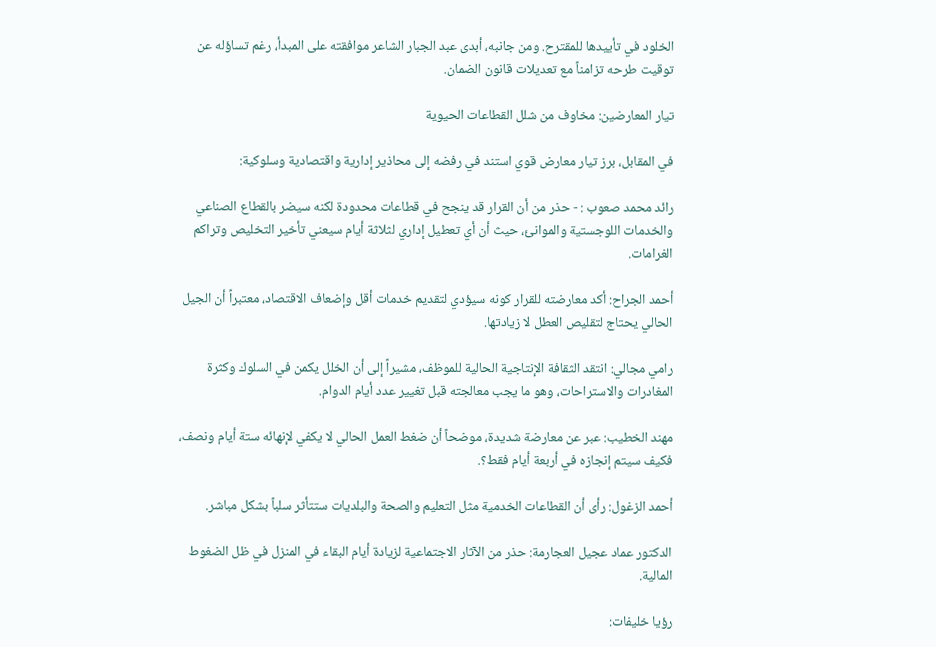الخلود في تأييدها للمقترح. ومن جانبه، أبدى عبد الجبار الشاعر موافقته على المبدأ، رغم تساؤله عن توقيت طرحه تزامناً مع تعديلات قانون الضمان.

تيار المعارضين: مخاوف من شلل القطاعات الحيوية

في المقابل، برز تيار معارض قوي استند في رفضه إلى محاذير إدارية واقتصادية وسلوكية:

رائد محمد صعوب : - حذر من أن القرار قد ينجح في قطاعات محدودة لكنه سيضر بالقطاع الصناعي والخدمات اللوجستية والموانئ، حيث أن أي تعطيل إداري لثلاثة أيام سيعني تأخير التخليص وتراكم الغرامات.

أحمد الجراح: أكد معارضته للقرار كونه سيؤدي لتقديم خدمات أقل وإضعاف الاقتصاد، معتبراً أن الجيل الحالي يحتاج لتقليص العطل لا زيادتها.

رامي مجالي: انتقد الثقافة الإنتاجية الحالية للموظف، مشيراً إلى أن الخلل يكمن في السلوك وكثرة المغادرات والاستراحات، وهو ما يجب معالجته قبل تغيير عدد أيام الدوام.

مهند الخطيب: عبر عن معارضة شديدة، موضحاً أن ضغط العمل الحالي لا يكفي لإنهائه ستة أيام ونصف، فكيف سيتم إنجازه في أربعة أيام فقط؟.

أحمد الزغول: رأى أن القطاعات الخدمية مثل التعليم والصحة والبلديات ستتأثر سلباً بشكل مباشر.

الدكتور عماد عجيل العجارمة: حذر من الآثار الاجتماعية لزيادة أيام البقاء في المنزل في ظل الضغوط المالية.

رؤيا خليفات: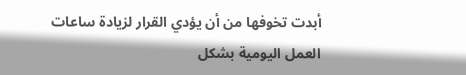أبدت تخوفها من أن يؤدي القرار لزيادة ساعات العمل اليومية بشكل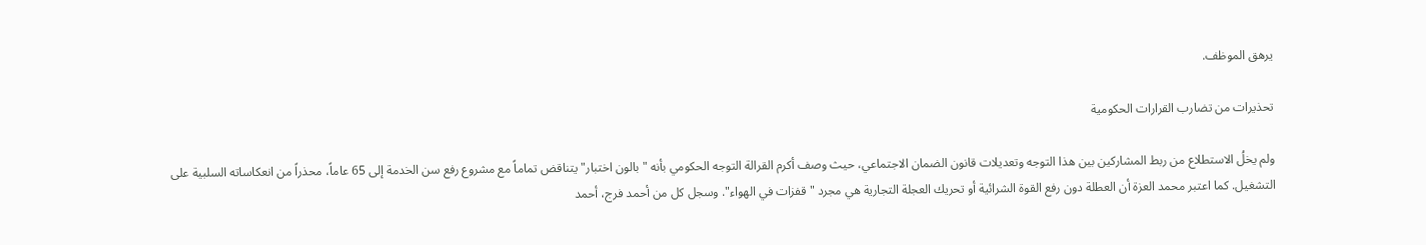يرهق الموظف.

تحذيرات من تضارب القرارات الحكومية

ولم يخلُ الاستطلاع من ربط المشاركين بين هذا التوجه وتعديلات قانون الضمان الاجتماعي، حيث وصف أكرم القرالة التوجه الحكومي بأنه "بالون اختبار" يتناقض تماماً مع مشروع رفع سن الخدمة إلى 65 عاماً، محذراً من انعكاساته السلبية على التشغيل. كما اعتبر محمد العزة أن العطلة دون رفع القوة الشرائية أو تحريك العجلة التجارية هي مجرد "قفزات في الهواء". وسجل كل من أحمد فرج، أحمد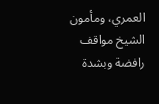العمري، ومأمون الشيخ مواقف رافضة وبشدة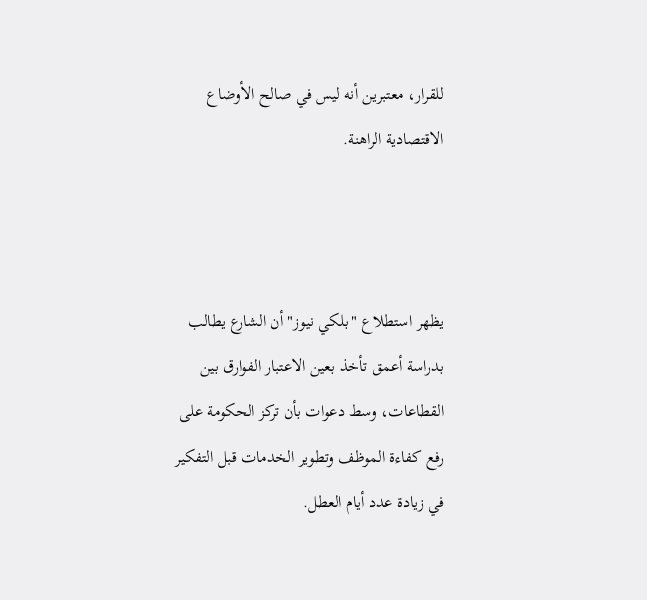للقرار، معتبرين أنه ليس في صالح الأوضاع الاقتصادية الراهنة.



يظهر استطلاع "بلكي نيوز" أن الشارع يطالب بدراسة أعمق تأخذ بعين الاعتبار الفوارق بين القطاعات، وسط دعوات بأن تركز الحكومة على رفع كفاءة الموظف وتطوير الخدمات قبل التفكير في زيادة عدد أيام العطل.